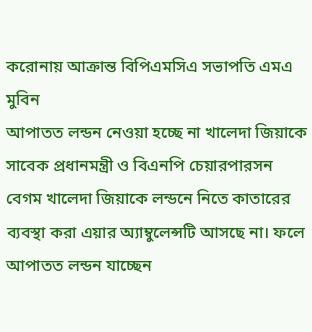করোনায় আক্রান্ত বিপিএমসিএ সভাপতি এমএ মুবিন
আপাতত লন্ডন নেওয়া হচ্ছে না খালেদা জিয়াকে
সাবেক প্রধানমন্ত্রী ও বিএনপি চেয়ারপারসন বেগম খালেদা জিয়াকে লন্ডনে নিতে কাতারের ব্যবস্থা করা এয়ার অ্যাম্বুলেন্সটি আসছে না। ফলে আপাতত লন্ডন যাচ্ছেন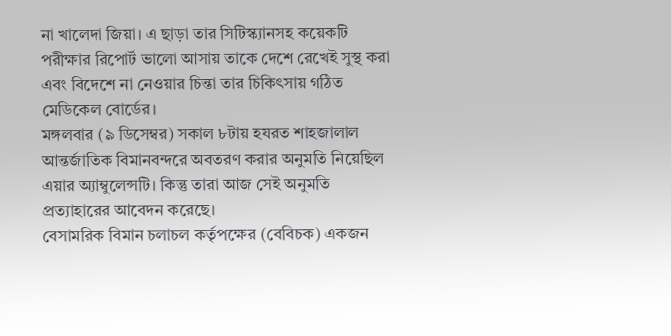না খালেদা জিয়া। এ ছাড়া তার সিটিস্ক্যানসহ কয়েকটি পরীক্ষার রিপোর্ট ভালো আসায় তাকে দেশে রেখেই সুস্থ করা এবং বিদেশে না নেওয়ার চিন্তা তার চিকিৎসায় গঠিত মেডিকেল বোর্ডের।
মঙ্গলবার (৯ ডিসেম্বর) সকাল ৮টায় হযরত শাহজালাল আন্তর্জাতিক বিমানবন্দরে অবতরণ করার অনুমতি নিয়েছিল এয়ার অ্যাম্বুলেন্সটি। কিন্তু তারা আজ সেই অনুমতি প্রত্যাহারের আবেদন করেছে।
বেসামরিক বিমান চলাচল কর্তৃপক্ষের (বেবিচক) একজন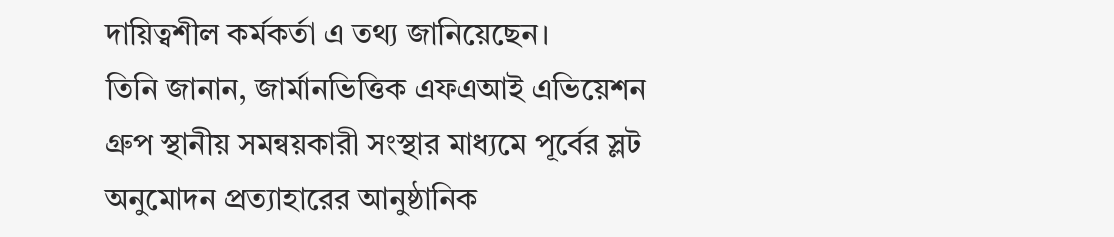দায়িত্বশীল কর্মকর্তা এ তথ্য জানিয়েছেন।
তিনি জানান, জার্মানভিত্তিক এফএআই এভিয়েশন গ্রুপ স্থানীয় সমন্বয়কারী সংস্থার মাধ্যমে পূর্বের স্লট অনুমোদন প্রত্যাহারের আনুষ্ঠানিক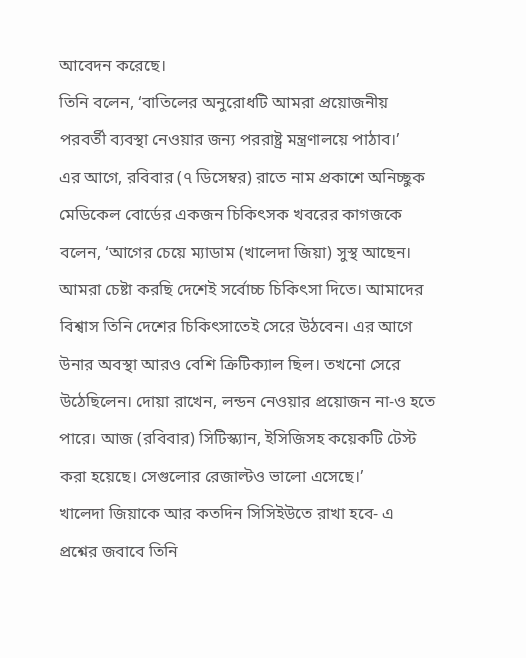আবেদন করেছে।
তিনি বলেন, ‘বাতিলের অনুরোধটি আমরা প্রয়োজনীয় পরবর্তী ব্যবস্থা নেওয়ার জন্য পররাষ্ট্র মন্ত্রণালয়ে পাঠাব।’
এর আগে, রবিবার (৭ ডিসেম্বর) রাতে নাম প্রকাশে অনিচ্ছুক মেডিকেল বোর্ডের একজন চিকিৎসক খবরের কাগজকে বলেন, ‘আগের চেয়ে ম্যাডাম (খালেদা জিয়া) সুস্থ আছেন। আমরা চেষ্টা করছি দেশেই সর্বোচ্চ চিকিৎসা দিতে। আমাদের বিশ্বাস তিনি দেশের চিকিৎসাতেই সেরে উঠবেন। এর আগে উনার অবস্থা আরও বেশি ক্রিটিক্যাল ছিল। তখনো সেরে উঠেছিলেন। দোয়া রাখেন, লন্ডন নেওয়ার প্রয়োজন না-ও হতে পারে। আজ (রবিবার) সিটিস্ক্যান, ইসিজিসহ কয়েকটি টেস্ট করা হয়েছে। সেগুলোর রেজাল্টও ভালো এসেছে।’
খালেদা জিয়াকে আর কতদিন সিসিইউতে রাখা হবে- এ প্রশ্নের জবাবে তিনি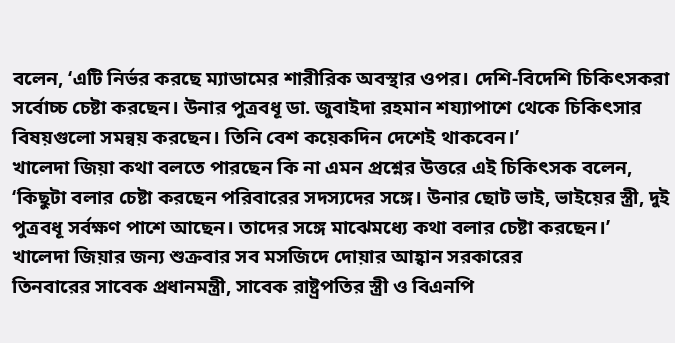বলেন, ‘এটি নির্ভর করছে ম্যাডামের শারীরিক অবস্থার ওপর। দেশি-বিদেশি চিকিৎসকরা সর্বোচ্চ চেষ্টা করছেন। উনার পুত্রবধূ ডা. জুবাইদা রহমান শয্যাপাশে থেকে চিকিৎসার বিষয়গুলো সমন্বয় করছেন। তিনি বেশ কয়েকদিন দেশেই থাকবেন।’
খালেদা জিয়া কথা বলতে পারছেন কি না এমন প্রশ্নের উত্তরে এই চিকিৎসক বলেন, ‘কিছুটা বলার চেষ্টা করছেন পরিবারের সদস্যদের সঙ্গে। উনার ছোট ভাই, ভাইয়ের স্ত্রী, দুই পুত্রবধূ সর্বক্ষণ পাশে আছেন। তাদের সঙ্গে মাঝেমধ্যে কথা বলার চেষ্টা করছেন।’
খালেদা জিয়ার জন্য শুক্রবার সব মসজিদে দোয়ার আহ্বান সরকারের
তিনবারের সাবেক প্রধানমন্ত্রী, সাবেক রাষ্ট্রপতির স্ত্রী ও বিএনপি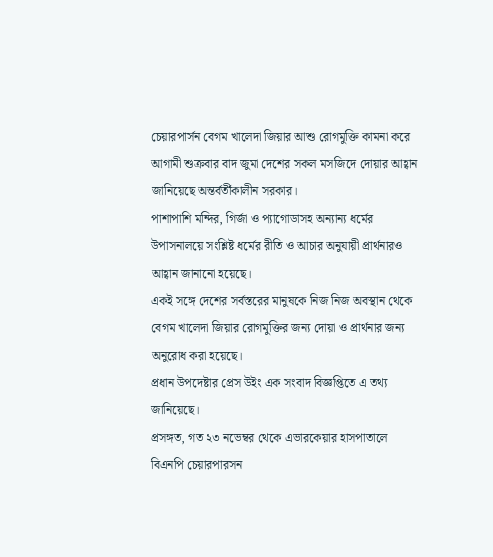চেয়ারপার্সন বেগম খালেদা জিয়ার আশু রোগমুক্তি কামনা করে আগামী শুক্রবার বাদ জুমা দেশের সকল মসজিদে দোয়ার আহ্বান জানিয়েছে অন্তর্বর্তীকালীন সরকার।
পাশাপাশি মন্দির, গির্জা ও প্যাগোডাসহ অন্যান্য ধর্মের উপাসনালয়ে সংশ্লিষ্ট ধর্মের রীতি ও আচার অনুযায়ী প্রার্থনারও আহ্বান জানানো হয়েছে।
একই সঙ্গে দেশের সর্বস্তরের মানুষকে নিজ নিজ অবস্থান থেকে বেগম খালেদা জিয়ার রোগমুক্তির জন্য দোয়া ও প্রার্থনার জন্য অনুরোধ করা হয়েছে।
প্রধান উপদেষ্টার প্রেস উইং এক সংবাদ বিজ্ঞপ্তিতে এ তথ্য জানিয়েছে।
প্রসঙ্গত, গত ২৩ নভেম্বর থেকে এভারকেয়ার হাসপাতালে বিএনপি চেয়ারপারসন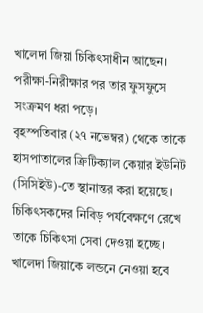খালেদা জিয়া চিকিৎসাধীন আছেন। পরীক্ষা-নিরীক্ষার পর তার ফুসফুসে সংক্রমণ ধরা পড়ে।
বৃহস্পতিবার (২৭ নভেম্বর) থেকে তাকে হাসপাতালের ক্রিটিক্যাল কেয়ার ইউনিট (সিসিইউ)-তে স্থানান্তর করা হয়েছে। চিকিৎসকদের নিবিড় পর্যবেক্ষণে রেখে তাকে চিকিৎসা সেবা দেওয়া হচ্ছে।
খালেদা জিয়াকে লন্ডনে নেওয়া হবে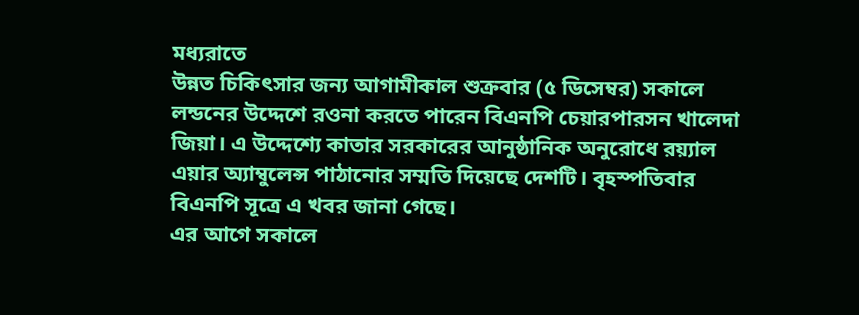মধ্যরাতে
উন্নত চিকিৎসার জন্য আগামীকাল শুক্রবার (৫ ডিসেম্বর) সকালে লন্ডনের উদ্দেশে রওনা করতে পারেন বিএনপি চেয়ারপারসন খালেদা জিয়া। এ উদ্দেশ্যে কাতার সরকারের আনুষ্ঠানিক অনুরোধে রয়্যাল এয়ার অ্যাম্বুলেন্স পাঠানোর সম্মতি দিয়েছে দেশটি। বৃহস্পতিবার বিএনপি সূত্রে এ খবর জানা গেছে।
এর আগে সকালে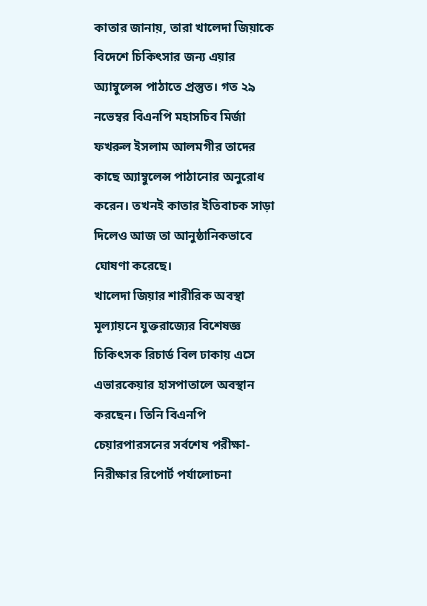কাতার জানায়, তারা খালেদা জিয়াকে বিদেশে চিকিৎসার জন্য এয়ার অ্যাম্বুলেন্স পাঠাতে প্রস্তুত। গত ২৯ নভেম্বর বিএনপি মহাসচিব মির্জা ফখরুল ইসলাম আলমগীর তাদের কাছে অ্যাম্বুলেন্স পাঠানোর অনুরোধ করেন। তখনই কাতার ইতিবাচক সাড়া দিলেও আজ তা আনুষ্ঠানিকভাবে ঘোষণা করেছে।
খালেদা জিয়ার শারীরিক অবস্থা মূল্যায়নে যুক্তরাজ্যের বিশেষজ্ঞ চিকিৎসক রিচার্ড বিল ঢাকায় এসে এভারকেয়ার হাসপাতালে অবস্থান করছেন। তিনি বিএনপি চেয়ারপারসনের সর্বশেষ পরীক্ষা-নিরীক্ষার রিপোর্ট পর্যালোচনা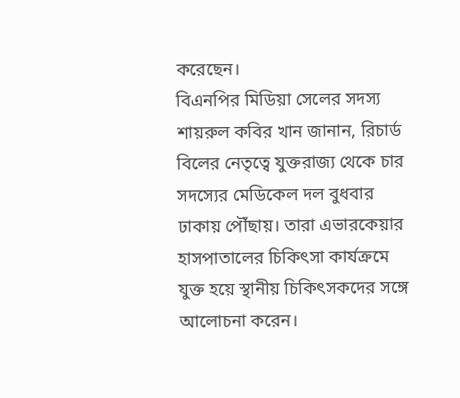করেছেন।
বিএনপির মিডিয়া সেলের সদস্য শায়রুল কবির খান জানান, রিচার্ড বিলের নেতৃত্বে যুক্তরাজ্য থেকে চার সদস্যের মেডিকেল দল বুধবার ঢাকায় পৌঁছায়। তারা এভারকেয়ার হাসপাতালের চিকিৎসা কার্যক্রমে যুক্ত হয়ে স্থানীয় চিকিৎসকদের সঙ্গে আলোচনা করেন।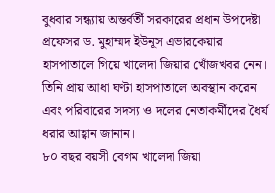বুধবার সন্ধ্যায় অন্তর্বর্তী সরকারের প্রধান উপদেষ্টা প্রফেসর ড. মুহাম্মদ ইউনূস এভারকেয়ার হাসপাতালে গিয়ে খালেদা জিয়ার খোঁজখবর নেন। তিনি প্রায় আধা ঘণ্টা হাসপাতালে অবস্থান করেন এবং পরিবারের সদস্য ও দলের নেতাকর্মীদের ধৈর্য ধরার আহ্বান জানান।
৮০ বছর বয়সী বেগম খালেদা জিয়া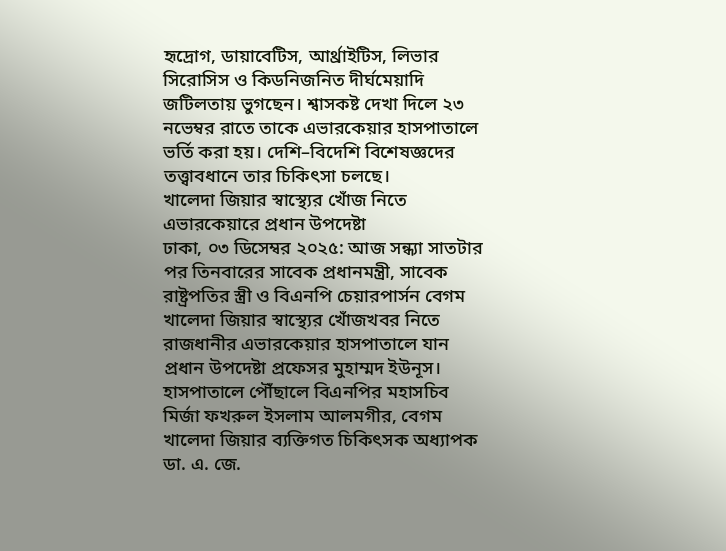হৃদ্রোগ, ডায়াবেটিস, আর্থ্রাইটিস, লিভার সিরোসিস ও কিডনিজনিত দীর্ঘমেয়াদি জটিলতায় ভুগছেন। শ্বাসকষ্ট দেখা দিলে ২৩ নভেম্বর রাতে তাকে এভারকেয়ার হাসপাতালে ভর্তি করা হয়। দেশি–বিদেশি বিশেষজ্ঞদের তত্ত্বাবধানে তার চিকিৎসা চলছে।
খালেদা জিয়ার স্বাস্থ্যের খোঁজ নিতে এভারকেয়ারে প্রধান উপদেষ্টা
ঢাকা, ০৩ ডিসেম্বর ২০২৫: আজ সন্ধ্যা সাতটার পর তিনবারের সাবেক প্রধানমন্ত্রী, সাবেক রাষ্ট্রপতির স্ত্রী ও বিএনপি চেয়ারপার্সন বেগম খালেদা জিয়ার স্বাস্থ্যের খোঁজখবর নিতে রাজধানীর এভারকেয়ার হাসপাতালে যান প্রধান উপদেষ্টা প্রফেসর মুহাম্মদ ইউনূস।
হাসপাতালে পৌঁছালে বিএনপির মহাসচিব মির্জা ফখরুল ইসলাম আলমগীর, বেগম খালেদা জিয়ার ব্যক্তিগত চিকিৎসক অধ্যাপক ডা. এ. জে.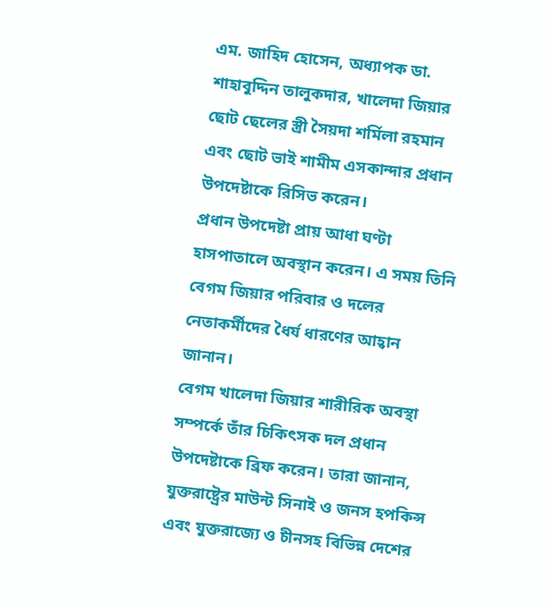এম. জাহিদ হোসেন, অধ্যাপক ডা. শাহাবুদ্দিন তালুকদার, খালেদা জিয়ার ছোট ছেলের স্ত্রী সৈয়দা শর্মিলা রহমান এবং ছোট ভাই শামীম এসকান্দার প্রধান উপদেষ্টাকে রিসিভ করেন।
প্রধান উপদেষ্টা প্রায় আধা ঘণ্টা হাসপাতালে অবস্থান করেন। এ সময় তিনি বেগম জিয়ার পরিবার ও দলের নেতাকর্মীদের ধৈর্য ধারণের আহ্বান জানান।
বেগম খালেদা জিয়ার শারীরিক অবস্থা সম্পর্কে তাঁর চিকিৎসক দল প্রধান উপদেষ্টাকে ব্রিফ করেন। তারা জানান, যুক্তরাষ্ট্রের মাউন্ট সিনাই ও জনস হপকিন্স এবং যুক্তরাজ্যে ও চীনসহ বিভিন্ন দেশের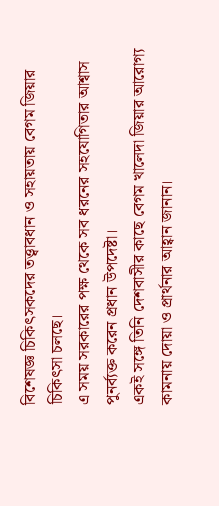বিশেষজ্ঞ চিকিৎসকদের তত্ত্বাবধান ও সহায়তায় বেগম জিয়ার চিকিৎসা চলছে।
এ সময় সরকারের পক্ষ থেকে সব ধরনের সহযোগিতার আশ্বাস পুনর্ব্যক্ত করেন প্রধান উপদেষ্টা।
একই সঙ্গে তিনি দেশবাসীর কাছে বেগম খালেদা জিয়ার আরোগ্য কামনায় দোয়া ও প্রার্থনার আহ্বান জানান।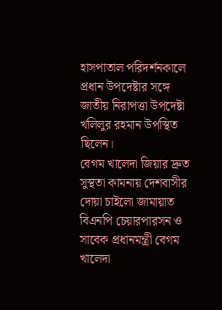হাসপাতাল পরিদর্শনকালে প্রধান উপদেষ্টার সঙ্গে জাতীয় নিরাপত্তা উপদেষ্টা খলিলুর রহমান উপস্থিত ছিলেন।
বেগম খালেদা জিয়ার দ্রুত সুস্থতা কামনায় দেশবাসীর দোয়া চাইলো জামায়াত
বিএনপি চেয়ারপারসন ও সাবেক প্রধানমন্ত্রী বেগম খালেদা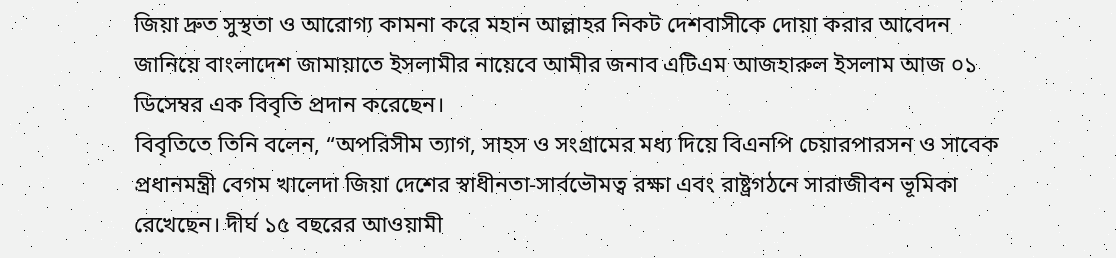জিয়া দ্রুত সুস্থতা ও আরোগ্য কামনা করে মহান আল্লাহর নিকট দেশবাসীকে দোয়া করার আবেদন জানিয়ে বাংলাদেশ জামায়াতে ইসলামীর নায়েবে আমীর জনাব এটিএম আজহারুল ইসলাম আজ ০১ ডিসেম্বর এক বিবৃতি প্রদান করেছেন।
বিবৃতিতে তিনি বলেন, “অপরিসীম ত্যাগ, সাহস ও সংগ্রামের মধ্য দিয়ে বিএনপি চেয়ারপারসন ও সাবেক প্রধানমন্ত্রী বেগম খালেদা জিয়া দেশের স্বাধীনতা-সার্বভৌমত্ব রক্ষা এবং রাষ্ট্রগঠনে সারাজীবন ভূমিকা রেখেছেন। দীর্ঘ ১৫ বছরের আওয়ামী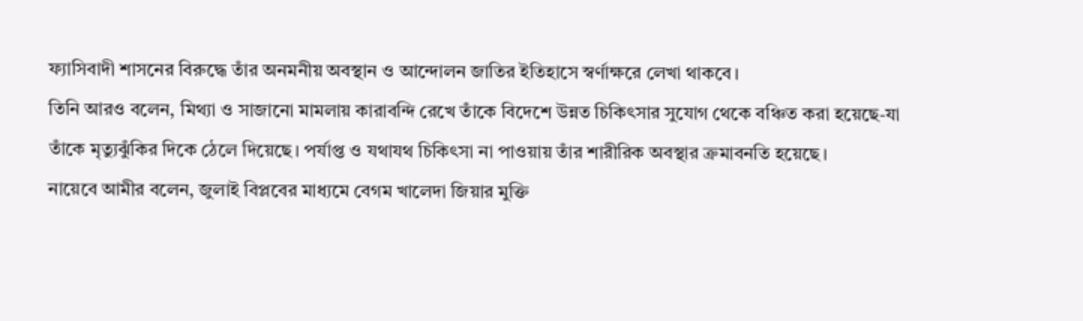ফ্যাসিবাদী শাসনের বিরুদ্ধে তাঁর অনমনীয় অবস্থান ও আন্দোলন জাতির ইতিহাসে স্বর্ণাক্ষরে লেখা থাকবে।
তিনি আরও বলেন, মিথ্যা ও সাজানো মামলায় কারাবন্দি রেখে তাঁকে বিদেশে উন্নত চিকিৎসার সুযোগ থেকে বঞ্চিত করা হয়েছে-যা তাঁকে মৃত্যুঝুঁকির দিকে ঠেলে দিয়েছে। পর্যাপ্ত ও যথাযথ চিকিৎসা না পাওয়ায় তাঁর শারীরিক অবস্থার ক্রমাবনতি হয়েছে।
নায়েবে আমীর বলেন, জুলাই বিপ্লবের মাধ্যমে বেগম খালেদা জিয়ার মুক্তি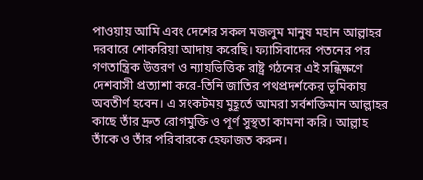পাওয়ায় আমি এবং দেশের সকল মজলুম মানুষ মহান আল্লাহর দরবারে শোকরিয়া আদায় করেছি। ফ্যাসিবাদের পতনের পর গণতান্ত্রিক উত্তরণ ও ন্যায়ভিত্তিক রাষ্ট্র গঠনের এই সন্ধিক্ষণে দেশবাসী প্রত্যাশা করে-তিনি জাতির পথপ্রদর্শকের ভূমিকায় অবতীর্ণ হবেন। এ সংকটময় মুহূর্তে আমরা সর্বশক্তিমান আল্লাহর কাছে তাঁর দ্রুত রোগমুক্তি ও পূর্ণ সুস্থতা কামনা করি। আল্লাহ তাঁকে ও তাঁর পরিবারকে হেফাজত করুন।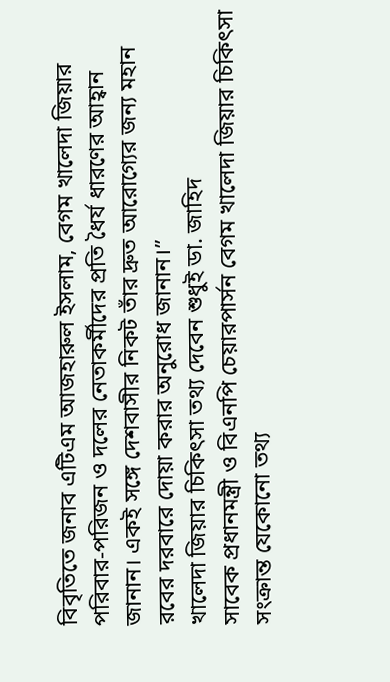বিবৃতিতে জনাব এটিএম আজহারুল ইসলাম, বেগম খালেদা জিয়ার পরিবার-পরিজন ও দলের নেতাকর্মীদের প্রতি ধৈর্য ধারণের আহ্বান জানান। একই সঙ্গে দেশবাসীর নিকট তাঁর দ্রুত আরোগ্যের জন্য মহান রবের দরবারে দোয়া করার অনুরোধ জানান।”
খালেদা জিয়ার চিকিৎসা তথ্য দেবেন শুধুই ডা. জাহিদ
সাবেক প্রধানমন্ত্রী ও বিএনপি চেয়ারপার্সন বেগম খালেদা জিয়ার চিকিৎসা সংক্রান্ত যেকোনো তথ্য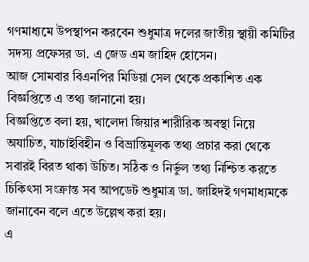গণমাধ্যমে উপস্থাপন করবেন শুধুমাত্র দলের জাতীয় স্থায়ী কমিটির সদস্য প্রফেসর ডা. এ জেড এম জাহিদ হোসেন।
আজ সোমবার বিএনপির মিডিয়া সেল থেকে প্রকাশিত এক বিজ্ঞপ্তিতে এ তথ্য জানানো হয়।
বিজ্ঞপ্তিতে বলা হয়, খালেদা জিয়ার শারীরিক অবস্থা নিয়ে অযাচিত, যাচাইবিহীন ও বিভ্রান্তিমূলক তথ্য প্রচার করা থেকে সবারই বিরত থাকা উচিত। সঠিক ও নির্ভুল তথ্য নিশ্চিত করতে চিকিৎসা সংক্রান্ত সব আপডেট শুধুমাত্র ডা. জাহিদই গণমাধ্যমকে জানাবেন বলে এতে উল্লেখ করা হয়।
এ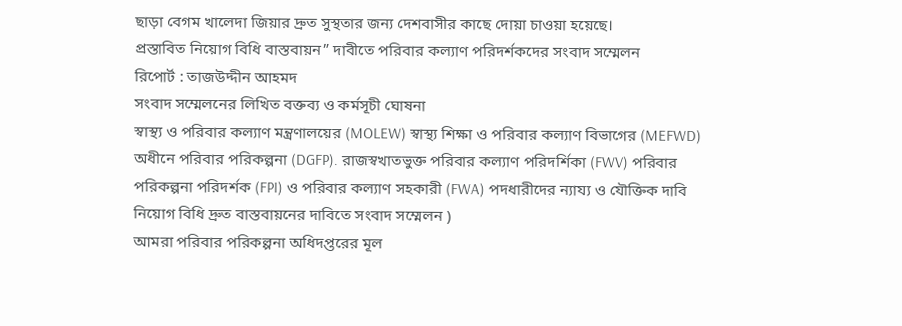ছাড়া বেগম খালেদা জিয়ার দ্রুত সুস্থতার জন্য দেশবাসীর কাছে দোয়া চাওয়া হয়েছে।
প্রস্তাবিত নিয়োগ বিধি বাস্তবায়ন” দাবীতে পরিবার কল্যাণ পরিদর্শকদের সংবাদ সম্মেলন
রিপোর্ট : তাজউদ্দীন আহমদ
সংবাদ সম্মেলনের লিখিত বক্তব্য ও কর্মসূচী ঘোষনা
স্বাস্থ্য ও পরিবার কল্যাণ মন্ত্রণালয়ের (MOLEW) স্বাস্থ্য শিক্ষা ও পরিবার কল্যাণ বিভাগের (MEFWD) অধীনে পরিবার পরিকল্পনা (DGFP). রাজস্বখাতভুক্ত পরিবার কল্যাণ পরিদর্শিকা (FWV) পরিবার পরিকল্পনা পরিদর্শক (FPI) ও পরিবার কল্যাণ সহকারী (FWA) পদধারীদের ন্যায্য ও যৌক্তিক দাবি নিয়োগ বিধি দ্রুত বাস্তবায়নের দাবিতে সংবাদ সম্মেলন )
আমরা পরিবার পরিকল্পনা অধিদপ্তরের মূল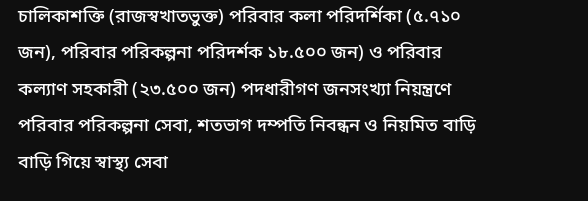চালিকাশক্তি (রাজস্বখাতভুক্ত) পরিবার কলা পরিদর্শিকা (৫.৭১০ জন), পরিবার পরিকল্পনা পরিদর্শক ১৮.৫০০ জন) ও পরিবার কল্যাণ সহকারী (২৩.৫০০ জন) পদধারীগণ জনসংখ্যা নিয়ন্ত্রণে পরিবার পরিকল্পনা সেবা, শতভাগ দম্পতি নিবন্ধন ও নিয়মিত বাড়ি বাড়ি গিয়ে স্বাস্থ্য সেবা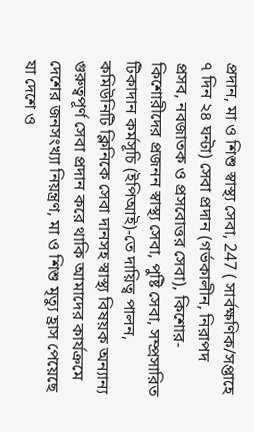প্রদান, মা ও শিশু স্বাস্থ্য সেবা, 247 ( সার্বক্ষণিক/সপ্তাহে ৭ দিন ২৪ ঘন্টা) সেবা প্রদান (গর্ভকালীন, নিরাপদ প্রসব, নবজাতক ও প্রসবোত্তর সেবা), কিশোর-কিশোরীদের প্রজনন স্বাস্থ্য সেবা, পুষ্টি সেবা, সম্প্রসারিত টিকাদান কর্মসূচি (ইপিআই)-তে দায়িত্ব পালন, কমিউনিটি ক্লিনিকে সেবা দানসহ স্বাস্থ্য বিষয়ক অন্যান্য গুরুত্বপূর্ণ সেবা প্রদান করে থাকি আমাদের কার্যক্রমে দেশের জনসংখ্যা নিয়ন্ত্রণ, মা ও শিশু মৃত্যু হ্রাস পেয়েছে যা দেশে ও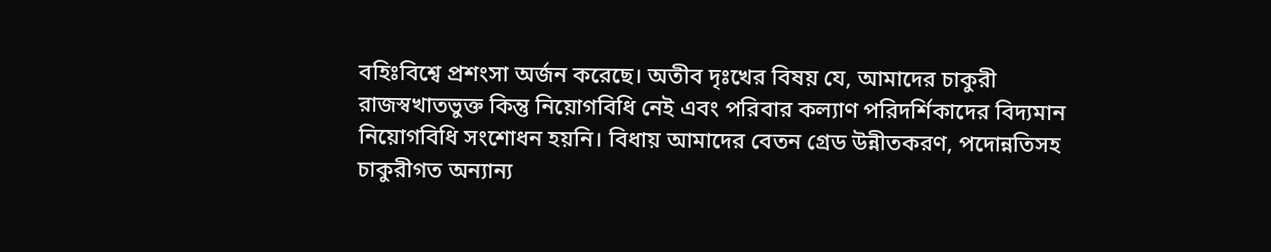বহিঃবিশ্বে প্রশংসা অর্জন করেছে। অতীব দৃঃখের বিষয় যে, আমাদের চাকুরী রাজস্বখাতভুক্ত কিন্তু নিয়োগবিধি নেই এবং পরিবার কল্যাণ পরিদর্শিকাদের বিদ্যমান নিয়োগবিধি সংশোধন হয়নি। বিধায় আমাদের বেতন গ্রেড উন্নীতকরণ, পদোন্নতিসহ চাকুরীগত অন্যান্য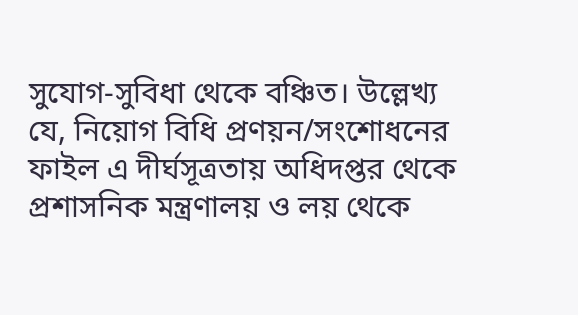সুযোগ-সুবিধা থেকে বঞ্চিত। উল্লেখ্য যে, নিয়োগ বিধি প্রণয়ন/সংশোধনের ফাইল এ দীর্ঘসূত্রতায় অধিদপ্তর থেকে প্রশাসনিক মন্ত্রণালয় ও লয় থেকে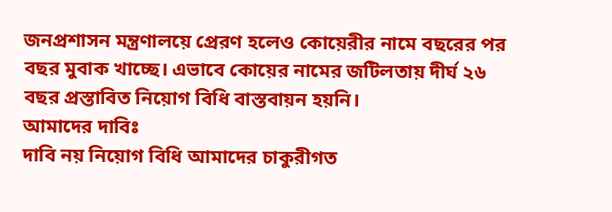জনপ্রশাসন মন্ত্রণালয়ে প্রেরণ হলেও কোয়েরীর নামে বছরের পর বছর মুবাক খাচ্ছে। এভাবে কোয়ের নামের জটিলতায় দীর্ঘ ২৬ বছর প্রস্তাবিত নিয়োগ বিধি বাস্তবায়ন হয়নি।
আমাদের দাবিঃ
দাবি নয় নিয়োগ বিধি আমাদের চাকুরীগত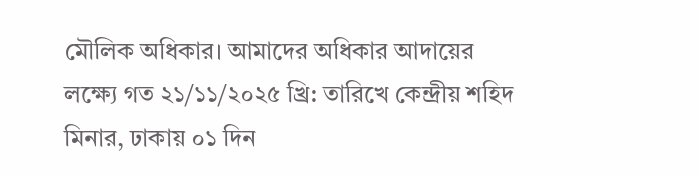মৌলিক অধিকার। আমাদের অধিকার আদায়ের লক্ষ্যে গত ২১/১১/২০২৫ খ্রি: তারিখে কেন্দ্রীয় শহিদ মিনার, ঢাকায় ০১ দিন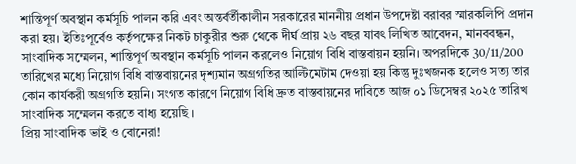শান্তিপূর্ণ অবস্থান কর্মসূচি পালন করি এবং অন্তর্বর্তীকালীন সরকারের মাননীয় প্রধান উপদেষ্টা বরাবর স্মারকলিপি প্রদান করা হয়। ইতিঃপূর্বেও কর্তৃপক্ষের নিকট চাকুরীর শুরু থেকে দীর্ঘ প্রায় ২৬ বছর যাবৎ লিখিত আবেদন, মানববন্ধন, সাংবাদিক সম্মেলন, শান্তিপূর্ণ অবস্থান কর্মসূচি পালন করলেও নিয়োগ বিধি বাস্তবায়ন হয়নি। অপরদিকে 30/11/200 তারিখের মধ্যে নিয়োগ বিধি বাস্তবায়নের দৃশ্যমান অগ্রগতির আল্টিমেটাম দেওয়া হয় কিন্তু দুঃখজনক হলেও সত্য তার কোন কার্যকরী অগ্রগতি হয়নি। সংগত কারণে নিয়োগ বিধি দ্রুত বাস্তবায়নের দাবিতে আজ ০১ ডিসেম্বর ২০২৫ তারিখ সাংবাদিক সম্মেলন করতে বাধ্য হয়েছি ।
প্রিয় সাংবাদিক ভাই ও বোনেরা!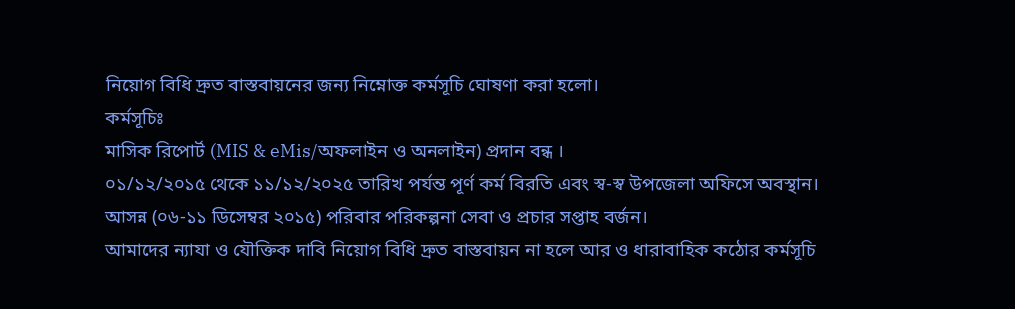নিয়োগ বিধি দ্রুত বাস্তবায়নের জন্য নিম্নোক্ত কর্মসূচি ঘোষণা করা হলো।
কর্মসূচিঃ
মাসিক রিপোর্ট (MIS & eMis/অফলাইন ও অনলাইন) প্রদান বন্ধ ।
০১/১২/২০১৫ থেকে ১১/১২/২০২৫ তারিখ পর্যন্ত পূর্ণ কর্ম বিরতি এবং স্ব-স্ব উপজেলা অফিসে অবস্থান।
আসন্ন (০৬-১১ ডিসেম্বর ২০১৫) পরিবার পরিকল্পনা সেবা ও প্রচার সপ্তাহ বর্জন।
আমাদের ন্যাযা ও যৌক্তিক দাবি নিয়োগ বিধি দ্রুত বাস্তবায়ন না হলে আর ও ধারাবাহিক কঠোর কর্মসূচি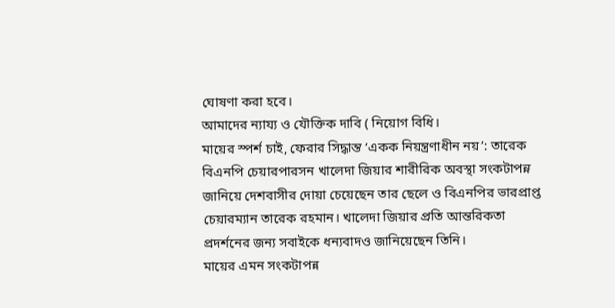ঘোষণা করা হবে।
আমাদের ন্যায্য ও যৌক্তিক দাবি ( নিয়োগ বিধি।
মায়ের স্পর্শ চাই, ফেরার সিদ্ধান্ত ‘একক নিয়ন্ত্রণাধীন নয়’: তারেক
বিএনপি চেয়ারপারসন খালেদা জিয়ার শারীরিক অবস্থা সংকটাপন্ন জানিয়ে দেশবাসীর দোয়া চেয়েছেন তার ছেলে ও বিএনপির ভারপ্রাপ্ত চেয়ারম্যান তারেক রহমান। খালেদা জিয়ার প্রতি আন্তরিকতা প্রদর্শনের জন্য সবাইকে ধন্যবাদও জানিয়েছেন তিনি।
মায়ের এমন সংকটাপন্ন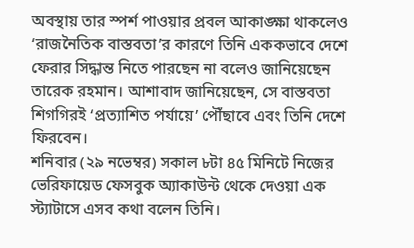অবস্থায় তার স্পর্শ পাওয়ার প্রবল আকাঙ্ক্ষা থাকলেও ‘রাজনৈতিক বাস্তবতা’র কারণে তিনি এককভাবে দেশে ফেরার সিদ্ধান্ত নিতে পারছেন না বলেও জানিয়েছেন তারেক রহমান। আশাবাদ জানিয়েছেন, সে বাস্তবতা শিগগিরই ‘প্রত্যাশিত পর্যায়ে’ পৌঁছাবে এবং তিনি দেশে ফিরবেন।
শনিবার (২৯ নভেম্বর) সকাল ৮টা ৪৫ মিনিটে নিজের ভেরিফায়েড ফেসবুক অ্যাকাউন্ট থেকে দেওয়া এক স্ট্যাটাসে এসব কথা বলেন তিনি।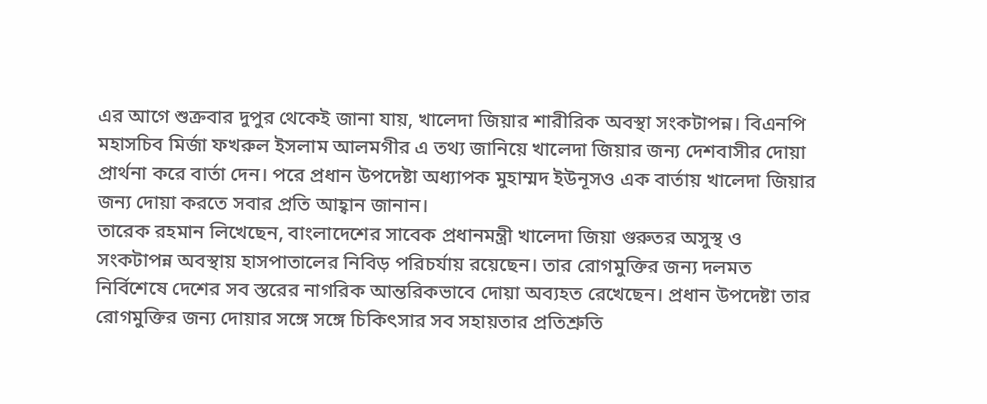এর আগে শুক্রবার দুপুর থেকেই জানা যায়, খালেদা জিয়ার শারীরিক অবস্থা সংকটাপন্ন। বিএনপি মহাসচিব মির্জা ফখরুল ইসলাম আলমগীর এ তথ্য জানিয়ে খালেদা জিয়ার জন্য দেশবাসীর দোয়া প্রার্থনা করে বার্তা দেন। পরে প্রধান উপদেষ্টা অধ্যাপক মুহাম্মদ ইউনূসও এক বার্তায় খালেদা জিয়ার জন্য দোয়া করতে সবার প্রতি আহ্বান জানান।
তারেক রহমান লিখেছেন, বাংলাদেশের সাবেক প্রধানমন্ত্রী খালেদা জিয়া গুরুতর অসুস্থ ও সংকটাপন্ন অবস্থায় হাসপাতালের নিবিড় পরিচর্যায় রয়েছেন। তার রোগমুক্তির জন্য দলমত নির্বিশেষে দেশের সব স্তরের নাগরিক আন্তরিকভাবে দোয়া অব্যহত রেখেছেন। প্রধান উপদেষ্টা তার রোগমুক্তির জন্য দোয়ার সঙ্গে সঙ্গে চিকিৎসার সব সহায়তার প্রতিশ্রুতি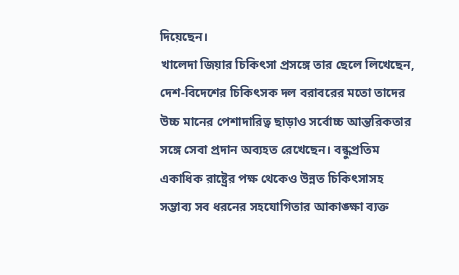দিয়েছেন।
খালেদা জিয়ার চিকিৎসা প্রসঙ্গে তার ছেলে লিখেছেন, দেশ-বিদেশের চিকিৎসক দল বরাবরের মতো তাদের উচ্চ মানের পেশাদারিত্ব ছাড়াও সর্বোচ্চ আন্তরিকতার সঙ্গে সেবা প্রদান অব্যহত রেখেছেন। বন্ধুপ্রতিম একাধিক রাষ্ট্রের পক্ষ থেকেও উন্নত চিকিৎসাসহ সম্ভাব্য সব ধরনের সহযোগিতার আকাঙ্ক্ষা ব্যক্ত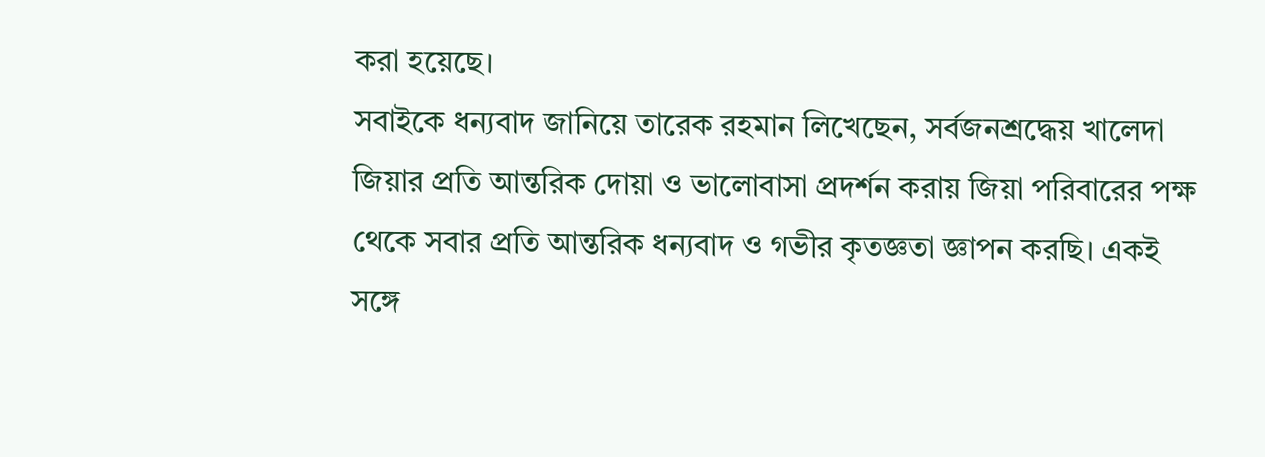করা হয়েছে।
সবাইকে ধন্যবাদ জানিয়ে তারেক রহমান লিখেছেন, সর্বজনশ্রদ্ধেয় খালেদা জিয়ার প্রতি আন্তরিক দোয়া ও ভালোবাসা প্রদর্শন করায় জিয়া পরিবারের পক্ষ থেকে সবার প্রতি আন্তরিক ধন্যবাদ ও গভীর কৃতজ্ঞতা জ্ঞাপন করছি। একই সঙ্গে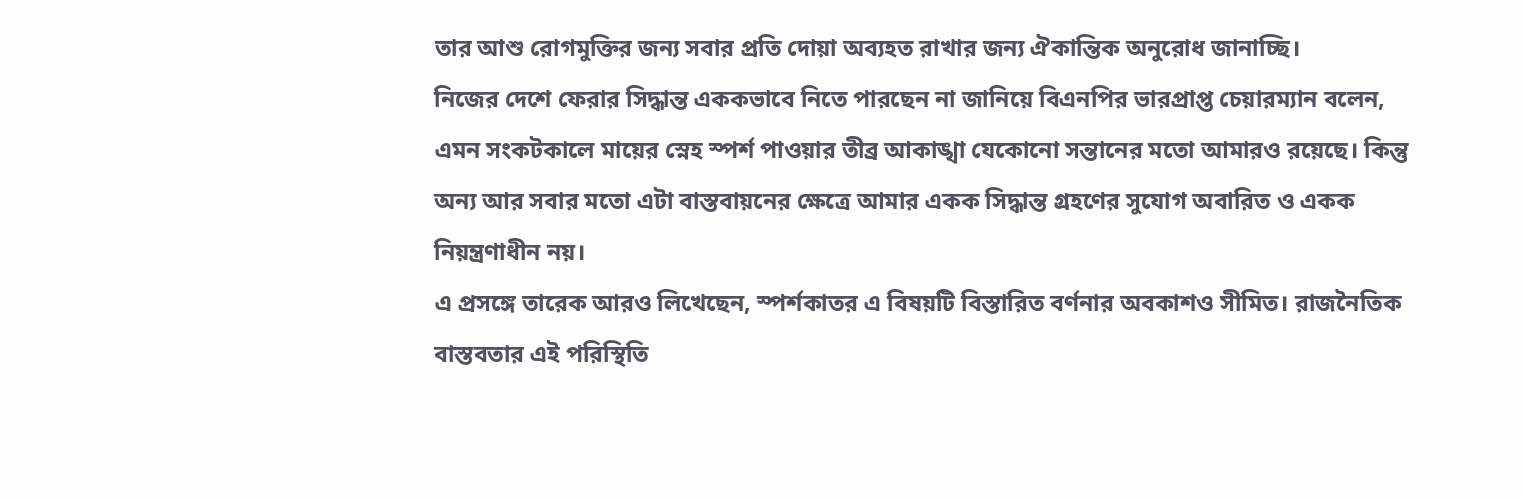তার আশু রোগমুক্তির জন্য সবার প্রতি দোয়া অব্যহত রাখার জন্য ঐকান্তিক অনুরোধ জানাচ্ছি।
নিজের দেশে ফেরার সিদ্ধান্ত এককভাবে নিতে পারছেন না জানিয়ে বিএনপির ভারপ্রাপ্ত চেয়ারম্যান বলেন, এমন সংকটকালে মায়ের স্নেহ স্পর্শ পাওয়ার তীব্র আকাঙ্খা যেকোনো সন্তানের মতো আমারও রয়েছে। কিন্তু অন্য আর সবার মতো এটা বাস্তবায়নের ক্ষেত্রে আমার একক সিদ্ধান্ত গ্রহণের সুযোগ অবারিত ও একক নিয়ন্ত্রণাধীন নয়।
এ প্রসঙ্গে তারেক আরও লিখেছেন, স্পর্শকাতর এ বিষয়টি বিস্তারিত বর্ণনার অবকাশও সীমিত। রাজনৈতিক বাস্তবতার এই পরিস্থিতি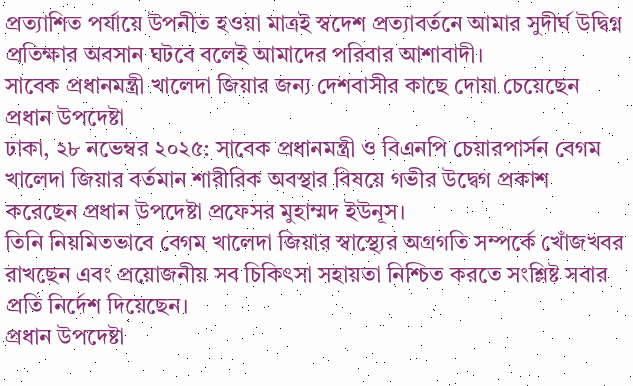প্রত্যাশিত পর্যায়ে উপনীত হওয়া মাত্রই স্বদেশ প্রত্যাবর্তনে আমার সুদীর্ঘ উদ্বিগ্ন প্রতিক্ষার অবসান ঘটবে বলেই আমাদের পরিবার আশাবাদী।
সাবেক প্রধানমন্ত্রী খালেদা জিয়ার জন্য দেশবাসীর কাছে দোয়া চেয়েছেন প্রধান উপদেষ্টা
ঢাকা, ২৮ নভেম্বর ২০২৫: সাবেক প্রধানমন্ত্রী ও বিএনপি চেয়ারপার্সন বেগম খালেদা জিয়ার বর্তমান শারীরিক অবস্থার বিষয়ে গভীর উদ্বেগ প্রকাশ করেছেন প্রধান উপদেষ্টা প্রফেসর মুহাম্মদ ইউনূস।
তিনি নিয়মিতভাবে বেগম খালেদা জিয়ার স্বাস্থ্যের অগ্রগতি সম্পর্কে খোঁজখবর রাখছেন এবং প্রয়োজনীয় সব চিকিৎসা সহায়তা নিশ্চিত করতে সংশ্লিষ্ট সবার প্রতি নির্দেশ দিয়েছেন।
প্রধান উপদেষ্টা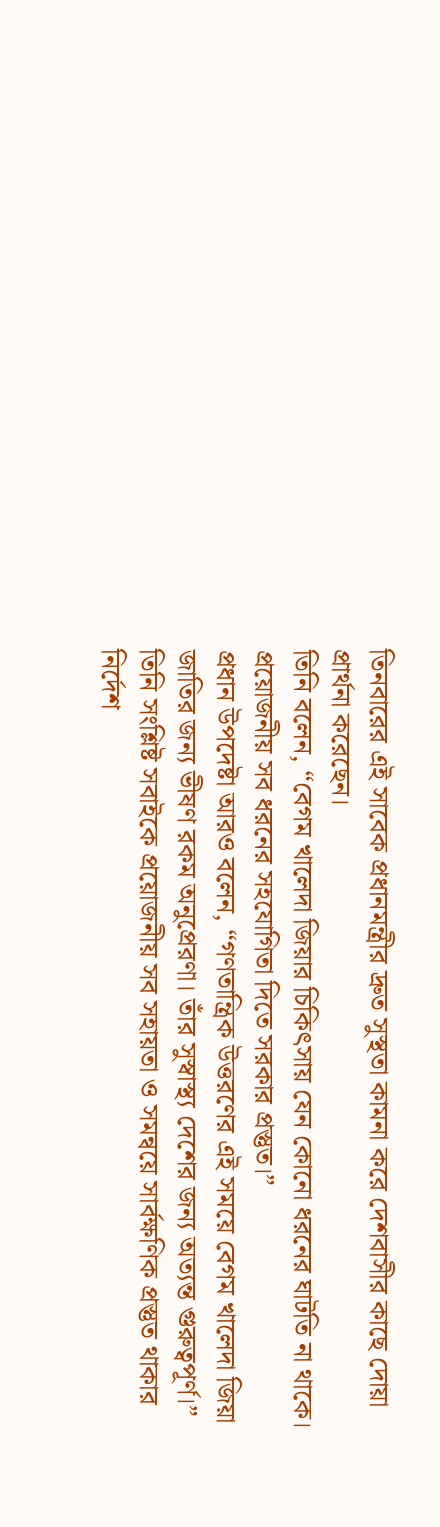তিনবারের এই সাবেক প্রধানমন্ত্রীর দ্রুত সুস্থতা কামনা করে দেশবাসীর কাছে দোয়া প্রার্থনা করেছেন।
তিনি বলেন, “বেগম খালেদা জিয়ার চিকিৎসায় যেন কোনো ধরনের ঘাটতি না থাকে। প্রয়োজনীয় সব ধরনের সহযোগিতা দিতে সরকার প্রস্তুত।”
প্রধান উপদেষ্টা আরও বলেন, “গণতান্ত্রিক উত্তরণের এই সময়ে বেগম খালেদা জিয়া জাতির জন্য ভীষণ রকম অনুপ্রেরণা। তাঁর সুস্বাস্থ্য দেশের জন্য অত্যন্ত গুরুত্বপূর্ণ।”
তিনি সংশ্লিষ্ট সবাইকে প্রয়োজনীয় সব সহায়তা ও সমন্বয়ে সার্বক্ষণিক প্রস্তুত থাকার নির্দেশ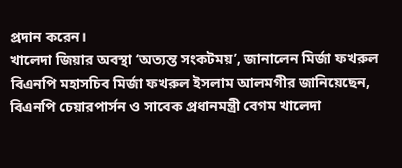প্রদান করেন।
খালেদা জিয়ার অবস্থা ‘অত্যন্ত সংকটময়’, জানালেন মির্জা ফখরুল
বিএনপি মহাসচিব মির্জা ফখরুল ইসলাম আলমগীর জানিয়েছেন, বিএনপি চেয়ারপার্সন ও সাবেক প্রধানমন্ত্রী বেগম খালেদা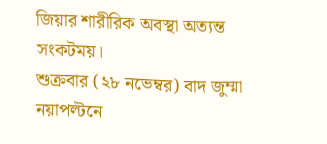জিয়ার শারীরিক অবস্থা অত্যন্ত সংকটময়।
শুক্রবার (২৮ নভেম্বর) বাদ জুম্মা নয়াপল্টনে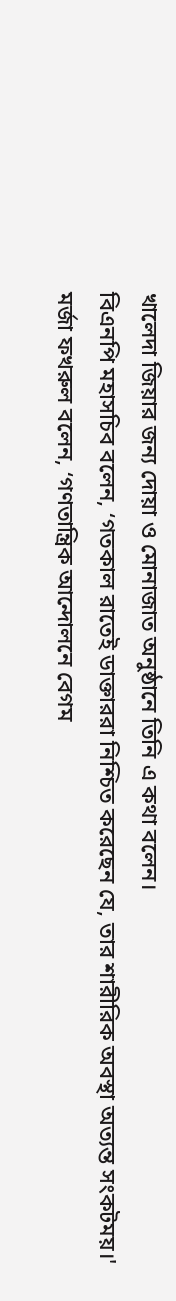খালেদা জিয়ার জন্য দোয়া ও মোনাজাত অনুষ্ঠানে তিনি এ কথা বলেন।
বিএনপি মহাসচিব বলেন, ‘গতকাল রাতেই ডাক্তাররা নিশ্চিত করেছেন যে, তার শারীরিক অবস্থা অত্যন্ত সংকটময়।'
মর্জা ফখরুল বলেন, ‘গণতান্ত্রিক আন্দোলনে বেগম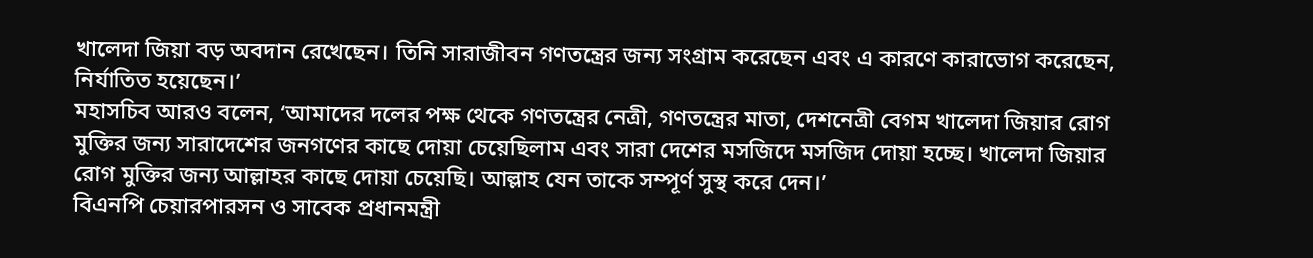খালেদা জিয়া বড় অবদান রেখেছেন। তিনি সারাজীবন গণতন্ত্রের জন্য সংগ্রাম করেছেন এবং এ কারণে কারাভোগ করেছেন, নির্যাতিত হয়েছেন।’
মহাসচিব আরও বলেন, ‘আমাদের দলের পক্ষ থেকে গণতন্ত্রের নেত্রী, গণতন্ত্রের মাতা, দেশনেত্রী বেগম খালেদা জিয়ার রোগ মুক্তির জন্য সারাদেশের জনগণের কাছে দোয়া চেয়েছিলাম এবং সারা দেশের মসজিদে মসজিদ দোয়া হচ্ছে। খালেদা জিয়ার রোগ মুক্তির জন্য আল্লাহর কাছে দোয়া চেয়েছি। আল্লাহ যেন তাকে সম্পূর্ণ সুস্থ করে দেন।’
বিএনপি চেয়ারপারসন ও সাবেক প্রধানমন্ত্রী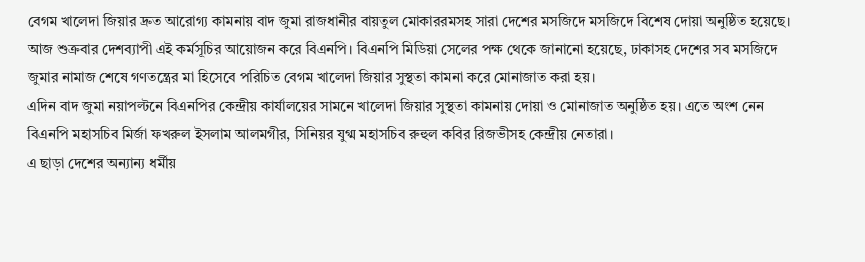বেগম খালেদা জিয়ার দ্রুত আরোগ্য কামনায় বাদ জুমা রাজধানীর বায়তুল মোকাররমসহ সারা দেশের মসজিদে মসজিদে বিশেষ দোয়া অনুষ্ঠিত হয়েছে।
আজ শুক্রবার দেশব্যাপী এই কর্মসূচির আয়োজন করে বিএনপি। বিএনপি মিডিয়া সেলের পক্ষ থেকে জানানো হয়েছে, ঢাকাসহ দেশের সব মসজিদে জুমার নামাজ শেষে গণতন্ত্রের মা হিসেবে পরিচিত বেগম খালেদা জিয়ার সুস্থতা কামনা করে মোনাজাত করা হয়।
এদিন বাদ জুমা নয়াপল্টনে বিএনপির কেন্দ্রীয় কার্যালয়ের সামনে খালেদা জিয়ার সুস্থতা কামনায় দোয়া ও মোনাজাত অনুষ্ঠিত হয়। এতে অংশ নেন বিএনপি মহাসচিব মির্জা ফখরুল ইসলাম আলমগীর, সিনিয়র যুগ্ম মহাসচিব রুহুল কবির রিজভীসহ কেন্দ্রীয় নেতারা।
এ ছাড়া দেশের অন্যান্য ধর্মীয়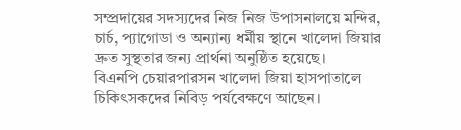সম্প্রদায়ের সদস্যদের নিজ নিজ উপাসনালয়ে মন্দির, চার্চ, প্যাগোডা ও অন্যান্য ধর্মীয় স্থানে খালেদা জিয়ার দ্রুত সুস্থতার জন্য প্রার্থনা অনুষ্ঠিত হয়েছে।
বিএনপি চেয়ারপারসন খালেদা জিয়া হাসপাতালে চিকিৎসকদের নিবিড় পর্যবেক্ষণে আছেন।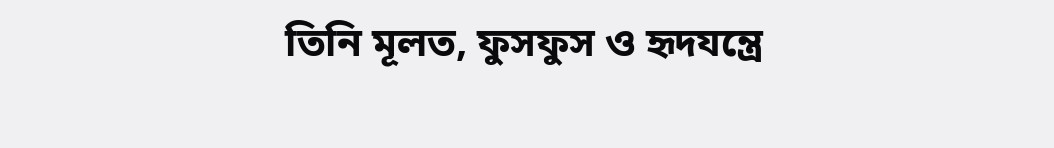তিনি মূলত, ফুসফুস ও হৃদযন্ত্রে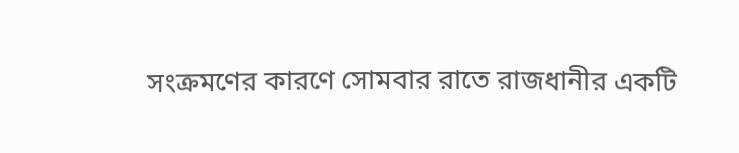সংক্রমণের কারণে সোমবার রাতে রাজধানীর একটি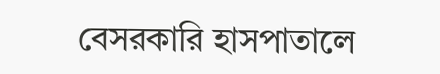বেসরকারি হাসপাতালে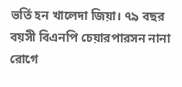ভর্তি হন খালেদা জিয়া। ৭৯ বছর বয়সী বিএনপি চেয়ারপারসন নানা রোগে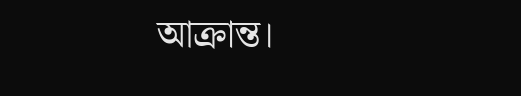আক্রান্ত।